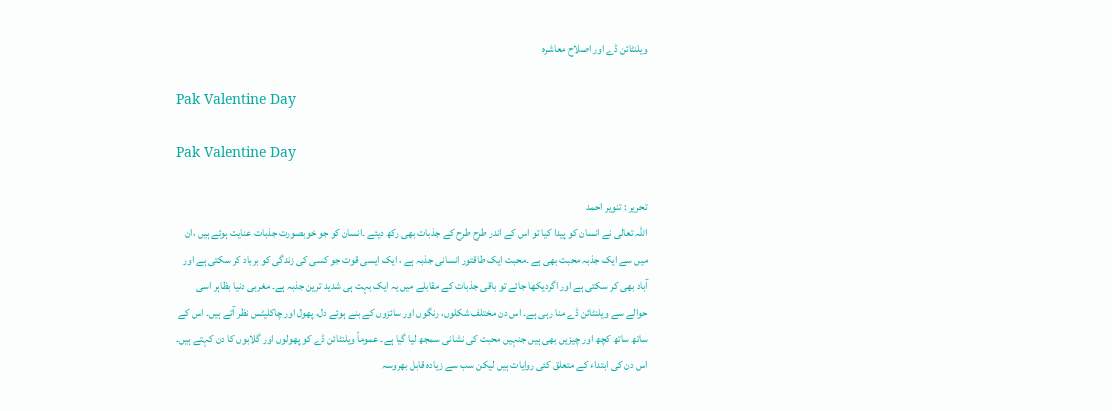ویلنٹائن ڈے اور اصلاح معاشرہ

Pak Valentine Day

Pak Valentine Day

تحریر : تنویر احمد
اللہ تعالی نے انسان کو پیدا کیا تو اس کے اندر طرح طرح کے جذبات بھی رکھ دیئے ۔انسان کو جو خوبصورت جذبات عنایت ہوئے ہیں ،ان میں سے ایک جذبہ محبت بھی ہے ۔محبت ایک طاقتور انسانی جذبہ ہے ، ایک ایسی قوت جو کسی کی زندگی کو برباد کر سکتی ہے اور آباد بھی کر سکتی ہے اور اگردیکھا جائے تو باقی جذبات کے مقابلے میں یہ ایک بہت ہی شدید ترین جذبہ ہے۔ مغربی دنیا بظاہر اسی حوالے سے ویلنٹائن ڈے منا رہی ہے۔ اس دن مختلف شکلوں، رنگوں اور سائزوں کے بنے ہوئے دل، پھول اور چاکلیٹس نظر آتے ہیں۔ اس کے ساتھ ساتھ کچھ اور چیزیں بھی ہیں جنہیں محبت کی نشانی سمجھ لیا گیا ہے۔ عموماً ویلنٹائن ڈے کو پھولوں اور گلابوں کا دن کہتے ہیں۔ اس دن کی ابتداء کے متعلق کئی روایات ہیں لیکن سب سے زیادہ قابل بھروسہ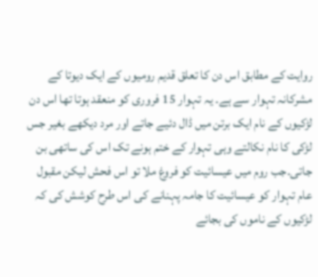روایت کے مطابق اس دن کا تعلق قدیم رومیوں کے ایک دیوتا کے مشرکانہ تہوار سے ہے۔ یہ تہوار 15 فروری کو منعقد ہوتا تھا اس دن لڑکیوں کے نام ایک برتن میں ڈال دئیے جاتے اور مرد دیکھے بغیر جس لڑکی کا نام نکالتے وہی تہوار کے ختم ہونے تک اس کی ساتھی بن جاتی۔جب روم میں عیسائیت کو فروغ ملا تو اس فحش لیکن مقبول عام تہوار کو عیسائیت کا جامہ پہنانے کی اس طرح کوشش کی کہ لڑکیوں کے ناموں کی بجائے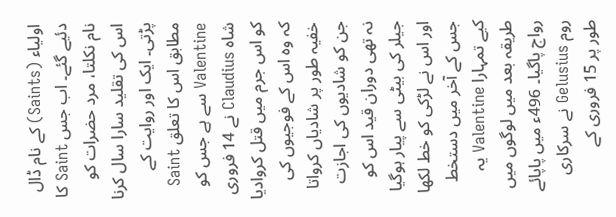اولیاء (Saints) کے نام ڈال دئیے گئے۔ اب جس Saint کا نام نکلتا، مرد حضرات کو اس کی تقلید سارا سال کرنا پڑتی۔ ایک اور روایت کے مطابق اس کا تعلق Saint Valentine سے ہے جس کو شاہ Claudius نے 14 فروری کو اس جرم میں قتل کروادیا کہ وہ اس کے فوجیوں کی خفیہ طور پر شادیاں کرواتا جن کو شادیوں کی اجازت نہ تھی دوران قید اس کو جیلر کی بیٹی سے پیار ہوگیا اور اس نے لڑکی کو خط لکھا جس کے آخر میں دستخط کیے تمہارا Valentine یہ طریقہ بعد میں لوگوں میں رواج پاگیا۔ 496ء میں پاپائے روم Gelusius نے سرکاری طور پر 15 فروری کے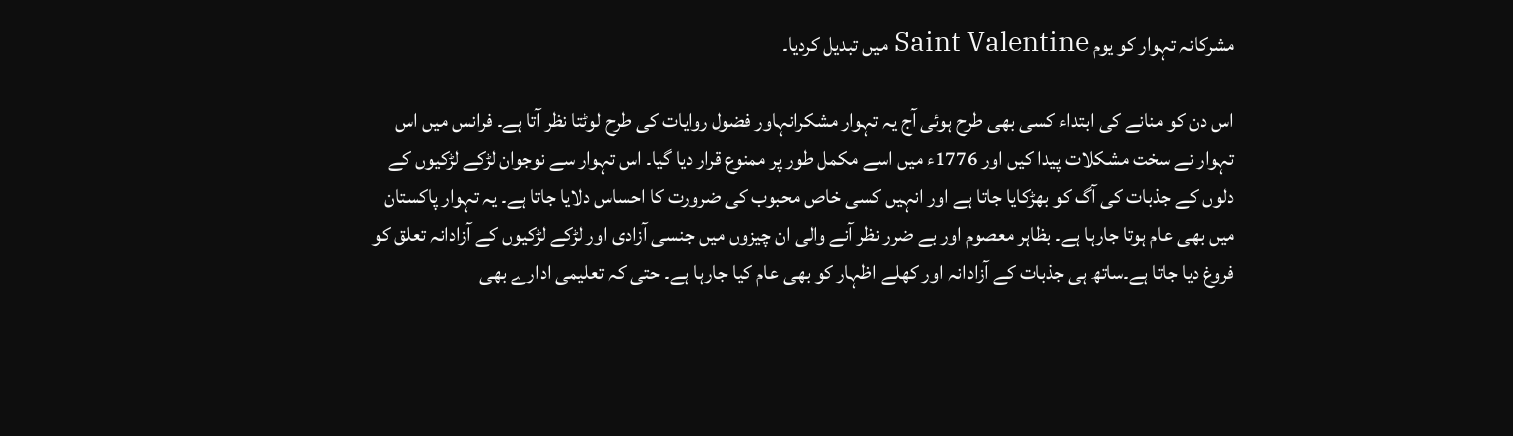مشرکانہ تہوار کو یوم Saint Valentine میں تبدیل کردیا۔

اس دن کو منانے کی ابتداء کسی بھی طرح ہوئی آج یہ تہوار مشکرانہاور فضول روایات کی طرح لوٹتا نظر آتا ہے۔ فرانس میں اس تہوار نے سخت مشکلات پیدا کیں اور 1776ء میں اسے مکمل طور پر ممنوع قرار دیا گیا۔ اس تہوار سے نوجوان لڑکے لڑکیوں کے دلوں کے جذبات کی آگ کو بھڑکایا جاتا ہے اور انہیں کسی خاص محبوب کی ضرورت کا احساس دلایا جاتا ہے۔ یہ تہوار پاکستان میں بھی عام ہوتا جارہا ہے۔ بظاہر معصوم اور بے ضرر نظر آنے والی ان چیزوں میں جنسی آزادی اور لڑکے لڑکیوں کے آزادانہ تعلق کو فروغ دیا جاتا ہے۔ساتھ ہی جذبات کے آزادانہ اور کھلے اظہار کو بھی عام کیا جارہا ہے۔ حتی کہ تعلیمی ادارے بھی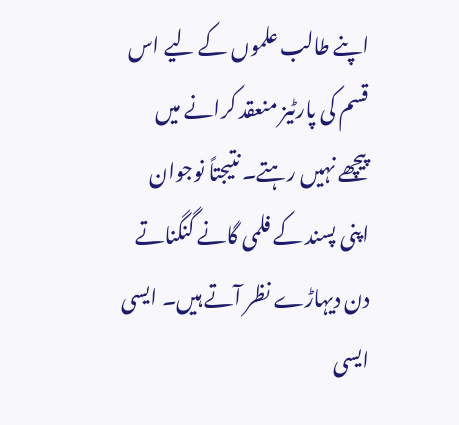اپنے طالب علموں کے لیے اس قسم کی پارٹیز منعقد کرانے میں پیچھے نہیں رہتے۔ نتیجتاً نوجوان اپنی پسند کے فلمی گانے گنگناتے دن دیہاڑے نظر آتے ہیں۔ ایسی ایسی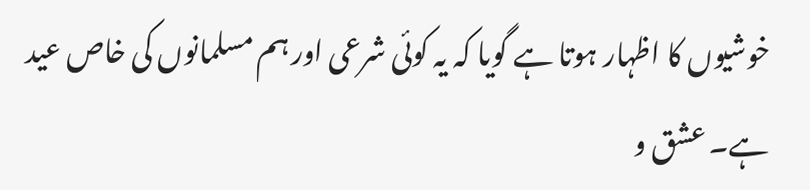خوشیوں کا اظہار ہوتا ہے گویا کہ یہ کوئی شرعی اور ہم مسلمانوں کی خاص عید ہے۔ عشق و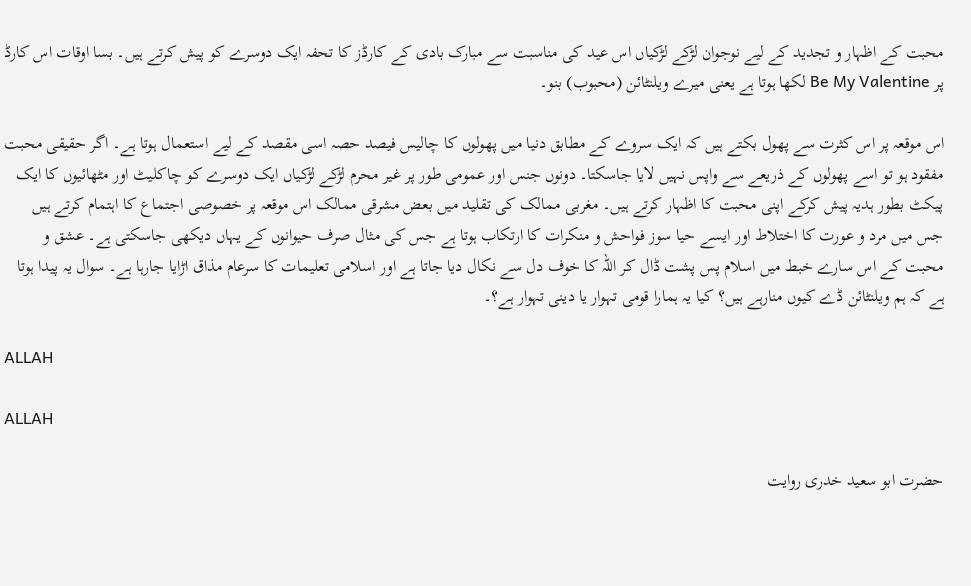محبت کے اظہار و تجدید کے لیے نوجوان لڑکے لڑکیاں اس عید کی مناسبت سے مبارک بادی کے کارڈز کا تحفہ ایک دوسرے کو پیش کرتے ہیں۔ بسا اوقات اس کارڈ پر Be My Valentine لکھا ہوتا ہے یعنی میرے ویلنٹائن (محبوب) بنو۔

اس موقعہ پر اس کثرت سے پھول بکتے ہیں کہ ایک سروے کے مطابق دنیا میں پھولوں کا چالیس فیصد حصہ اسی مقصد کے لیے استعمال ہوتا ہے۔ اگر حقیقی محبت مفقود ہو تو اسے پھولوں کے ذریعے سے واپس نہیں لایا جاسکتا۔ دونوں جنس اور عمومی طور پر غیر محرم لڑکے لڑکیاں ایک دوسرے کو چاکلیٹ اور مٹھائیوں کا ایک پیکٹ بطور ہدیہ پیش کرکے اپنی محبت کا اظہار کرتے ہیں۔ مغربی ممالک کی تقلید میں بعض مشرقی ممالک اس موقعہ پر خصوصی اجتماع کا اہتمام کرتے ہیں جس میں مرد و عورت کا اختلاط اور ایسے حیا سوز فواحش و منکرات کا ارتکاب ہوتا ہے جس کی مثال صرف حیوانوں کے یہاں دیکھی جاسکتی ہے۔ عشق و محبت کے اس سارے خبط میں اسلام پس پشت ڈال کر اللہ کا خوف دل سے نکال دیا جاتا ہے اور اسلامی تعلیمات کا سرعام مذاق اڑایا جارہا ہے۔ سوال یہ پیدا ہوتا ہے کہ ہم ویلنٹائن ڈے کیوں منارہے ہیں؟ کیا یہ ہمارا قومی تہوار یا دینی تہوار ہے؟۔

ALLAH

ALLAH

حضرت ابو سعید خدری روایت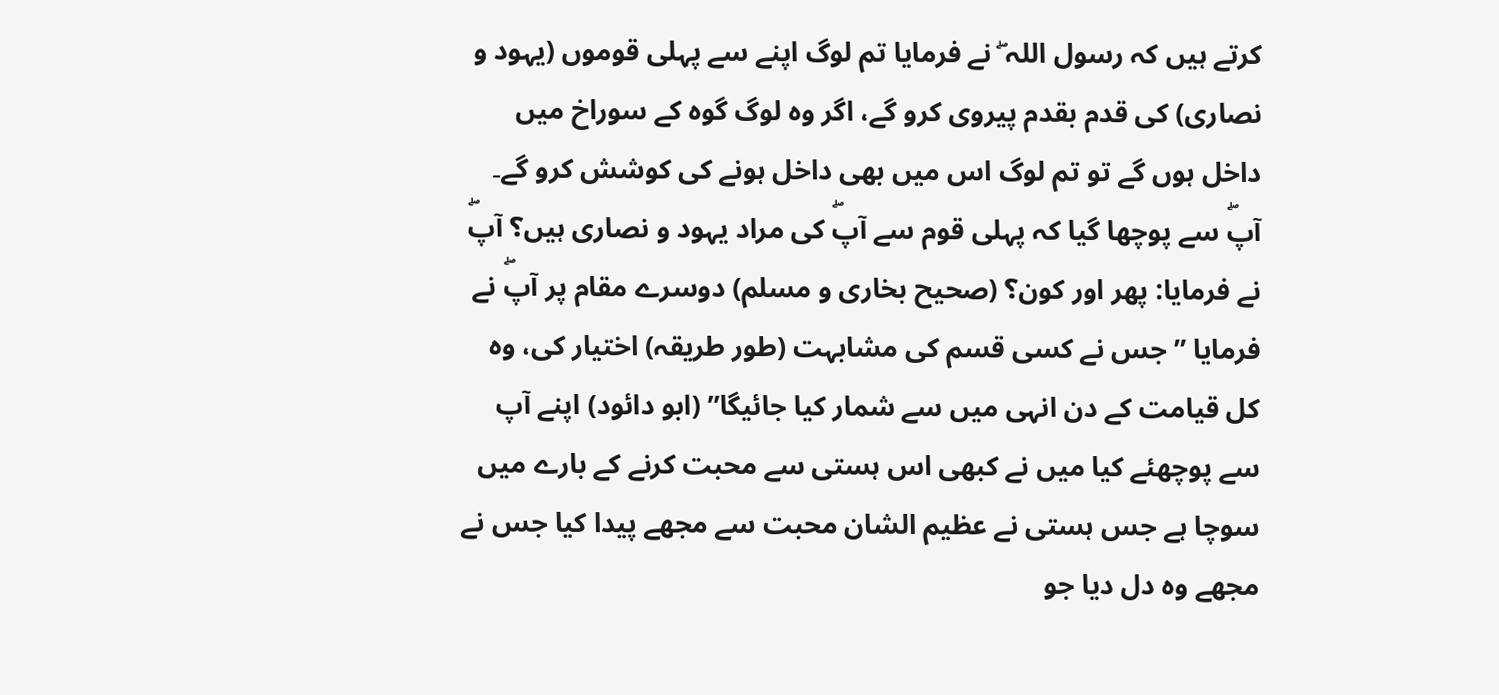کرتے ہیں کہ رسول اللہ ۖ نے فرمایا تم لوگ اپنے سے پہلی قوموں (یہود و نصاری) کی قدم بقدم پیروی کرو گے، اگر وہ لوگ گوہ کے سوراخ میں داخل ہوں گے تو تم لوگ اس میں بھی داخل ہونے کی کوشش کرو گے۔ آپۖ سے پوچھا گیا کہ پہلی قوم سے آپۖ کی مراد یہود و نصاری ہیں؟ آپۖ نے فرمایا: پھر اور کون؟ (صحیح بخاری و مسلم) دوسرے مقام پر آپۖ نے فرمایا ”جس نے کسی قسم کی مشابہت (طور طریقہ) اختیار کی، وہ کل قیامت کے دن انہی میں سے شمار کیا جائیگا” (ابو دائود) اپنے آپ سے پوچھئے کیا میں نے کبھی اس ہستی سے محبت کرنے کے بارے میں سوچا ہے جس ہستی نے عظیم الشان محبت سے مجھے پیدا کیا جس نے مجھے وہ دل دیا جو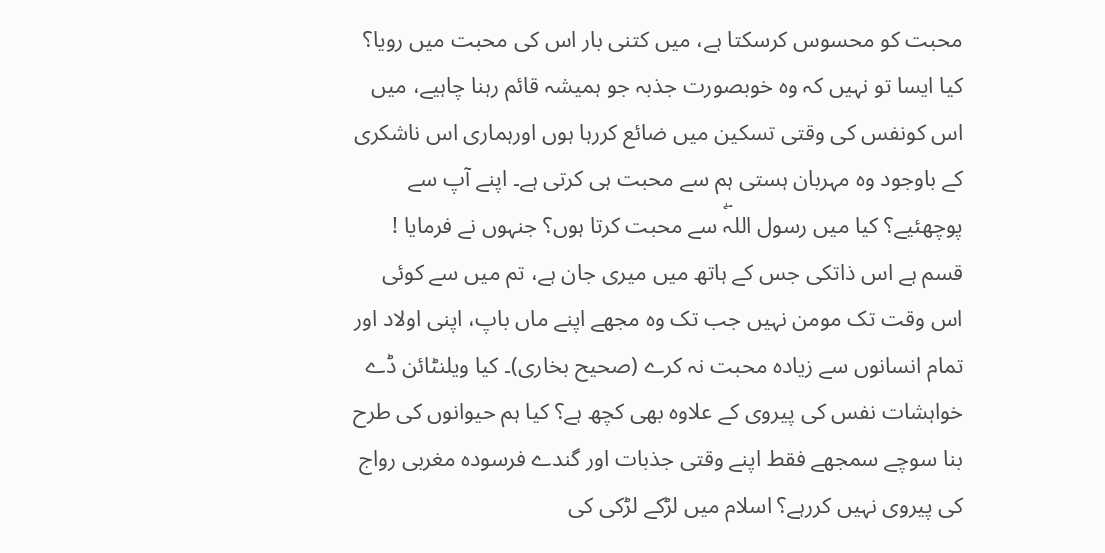محبت کو محسوس کرسکتا ہے، میں کتنی بار اس کی محبت میں رویا؟ کیا ایسا تو نہیں کہ وہ خوبصورت جذبہ جو ہمیشہ قائم رہنا چاہیے، میں اس کونفس کی وقتی تسکین میں ضائع کررہا ہوں اورہماری اس ناشکری کے باوجود وہ مہربان ہستی ہم سے محبت ہی کرتی ہے۔ اپنے آپ سے پوچھئیے؟ کیا میں رسول اللہۖ سے محبت کرتا ہوں؟ جنہوں نے فرمایا ! قسم ہے اس ذاتکی جس کے ہاتھ میں میری جان ہے، تم میں سے کوئی اس وقت تک مومن نہیں جب تک وہ مجھے اپنے ماں باپ، اپنی اولاد اور تمام انسانوں سے زیادہ محبت نہ کرے (صحیح بخاری)۔ کیا ویلنٹائن ڈے خواہشات نفس کی پیروی کے علاوہ بھی کچھ ہے؟ کیا ہم حیوانوں کی طرح بنا سوچے سمجھے فقط اپنے وقتی جذبات اور گندے فرسودہ مغربی رواج کی پیروی نہیں کررہے؟ اسلام میں لڑکے لڑکی کی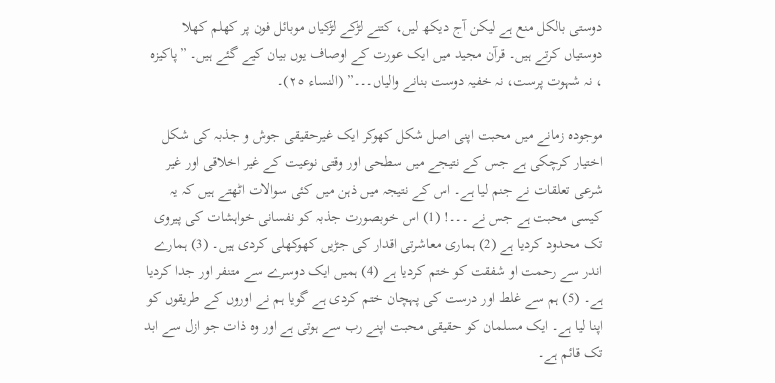دوستی بالکل منع ہے لیکن آج دیکھ لیں، کتنے لڑکے لڑکیاں موبائل فون پر کھلم کھلا دوستیاں کرتے ہیں۔ قرآن مجید میں ایک عورت کے اوصاف یوں بیان کیے گئے ہیں۔ ”پاکیزہ ، نہ شہوت پرست، نہ خفیہ دوست بنانے والیاں۔۔۔” (النساء ٢٥)۔

موجودہ زمانے میں محبت اپنی اصل شکل کھوکر ایک غیرحقیقی جوش و جذبہ کی شکل اختیار کرچکی ہے جس کے نتیجے میں سطحی اور وقتی نوعیت کے غیر اخلاقی اور غیر شرعی تعلقات نے جنم لیا ہے۔ اس کے نتیجہ میں ذہن میں کئی سوالات اٹھتے ہیں کہ یہ کیسی محبت ہے جس نے ۔۔۔! (1) اس خوبصورت جذبہ کو نفسانی خواہشات کی پیروی تک محدود کردیا ہے (2) ہماری معاشرتی اقدار کی جڑیں کھوکھلی کردی ہیں۔ (3) ہمارے اندر سے رحمت او شفقت کو ختم کردیا ہے (4) ہمیں ایک دوسرے سے متنفر اور جدا کردیا ہے۔ (5) ہم سے غلط اور درست کی پہچان ختم کردی ہے گویا ہم نے اوروں کے طریقوں کو اپنا لیا ہے۔ ایک مسلمان کو حقیقی محبت اپنے رب سے ہوتی ہے اور وہ ذات جو ازل سے ابد تک قائم ہے۔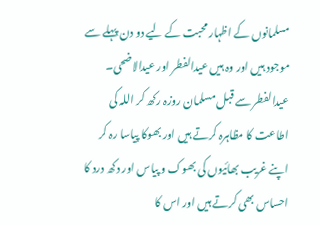مسلمانوں کے اظہار محبت کے لیے دو دن پہلے سے موجود ہیں اور وہ ہیں عیدالفطر اور عیدالاضحی۔ عیدالفطر سے قبل مسلمان روزہ رکھ کر اللہ کی اطاعت کا مظاہرہ کرتے ہیں اور بھوکا پیاسا رہ کر اپنے غریب بھائیوں کی بھوک و پیاس اور دکھ درد کا احساس بھی کرتے ہیں اور اس کا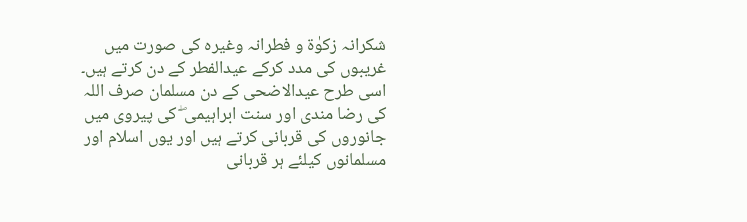شکرانہ زکوٰة و فطرانہ وغیرہ کی صورت میں غریبوں کی مدد کرکے عیدالفطر کے دن کرتے ہیں۔ اسی طرح عیدالاضحی کے دن مسلمان صرف اللہ کی رضا مندی اور سنت ابراہیمی ۖ کی پیروی میں جانوروں کی قربانی کرتے ہیں اور یوں اسلام اور مسلمانوں کیلئے ہر قربانی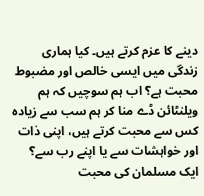دینے کا عزم کرتے ہیں۔ کیا ہماری زندگی میں ایسی خالص اور مضبوط محبت ہے؟ اب ہم سوچیں کہ ہم ویلنٹائن ڈے منا کر ہم سب سے زیادہ کس سے محبت کرتے ہیں، اپنی ذات اور خواہشات سے یا اپنے رب سے؟ ایک مسلمان کی محبت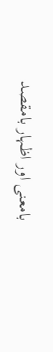بامعنی اور اظہار بامقصد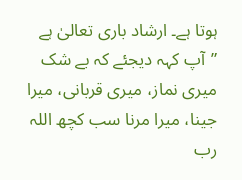ہوتا ہے۔ ارشاد باری تعالیٰ ہے ”آپ کہہ دیجئے کہ بے شک میری نماز، میری قربانی، میرا جینا، میرا مرنا سب کچھ اللہ رب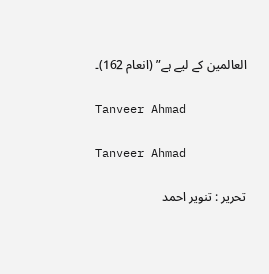العالمین کے لیے ہے” (انعام 162)۔

Tanveer Ahmad

Tanveer Ahmad

تحریر : تنویر احمد